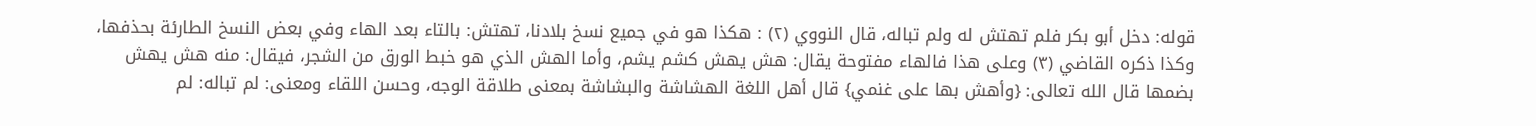قوله: دخل أبو بكر فلم تهتش له ولم تباله، قال النووي (٢) : هكذا هو في جميع نسخ بلادنا، تهتش: بالتاء بعد الهاء وفي بعض النسخ الطارئة بحذفها، وكذا ذكره القاضي (٣) وعلى هذا فالهاء مفتوحة يقال: هش يهش كشم يشم، وأما الهش الذي هو خبط الورق من الشجر، فيقال: منه هش يهش بضمها قال الله تعالى: {وأهش بها على غنمي} قال أهل اللغة الهشاشة والبشاشة بمعنى طلاقة الوجه، وحسن اللقاء ومعنى: لم تباله: لم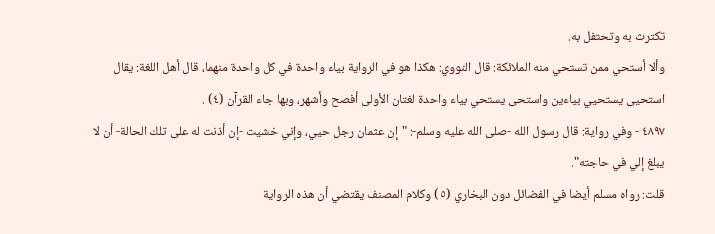تكترث به وتحتفل به.
وألا أستحي ممن تستحي منه الملائكة: قال النووي: هكذا هو في الرواية بياء واحدة في كل واحدة منهما، قال أهل اللغة: يقال استحيى يستحيي بياءين واستحى يستحي بياء واحدة لغتان الأولى أفصح وأشهر، وبها جاء القرآن (٤) .
٤٨٩٧ - وفي رواية: قال رسول الله -صلى الله عليه وسلم-: "إن عثمان رجل حيي، وإني خشيت -إن أذنت له على تلك الحالة- أن لا يبلغ إلي في حاجته".
قلت: رواه مسلم أيضا في الفضائل دون البخاري (٥) وكلام المصنف يقتضي أن هذه الرواية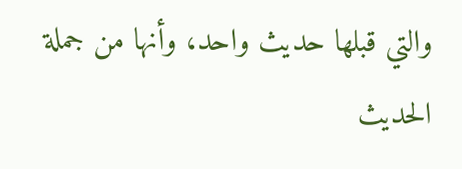والتي قبلها حديث واحد، وأنها من جملة الحديث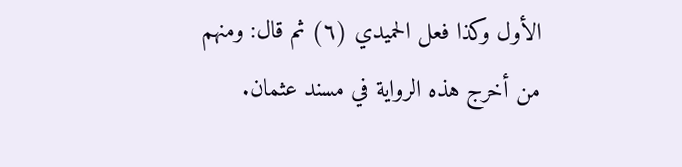الأول وكذا فعل الحميدي (٦) ثم قال: ومنهم من أخرج هذه الرواية في مسند عثمان.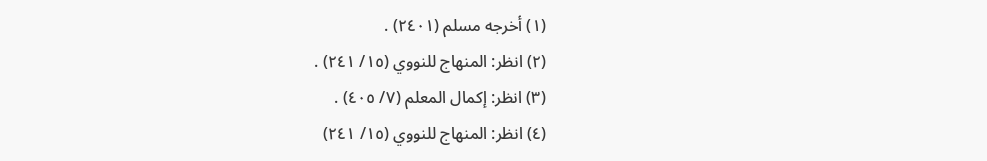(١) أخرجه مسلم (٢٤٠١) .
(٢) انظر: المنهاج للنووي (١٥/ ٢٤١) .
(٣) انظر: إكمال المعلم (٧/ ٤٠٥) .
(٤) انظر: المنهاج للنووي (١٥/ ٢٤١)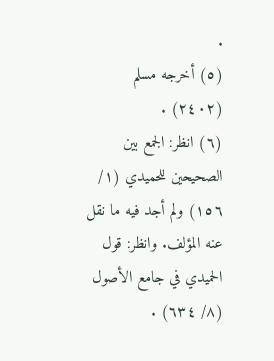.
(٥) أخرجه مسلم (٢٤٠٢) .
(٦) انظر: الجمع بين الصحيحين للحميدي (١/ ١٥٦) ولم أجد فيه ما نقل عنه المؤلف. وانظر: قول الحميدي في جامع الأصول (٨/ ٦٣٤) .